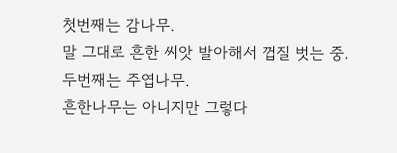첫번째는 감나무.
말 그대로 흔한 씨앗 발아해서 껍질 벗는 중.
두번째는 주엽나무.
흔한나무는 아니지만 그렇다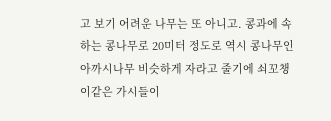고 보기 어려운 나무는 또 아니고. 콩과에 속하는 콩나무로 20미터 정도로 역시 콩나무인 아까시나무 비슷하게 자라고 줄기에 쇠꼬챙이같은 가시들이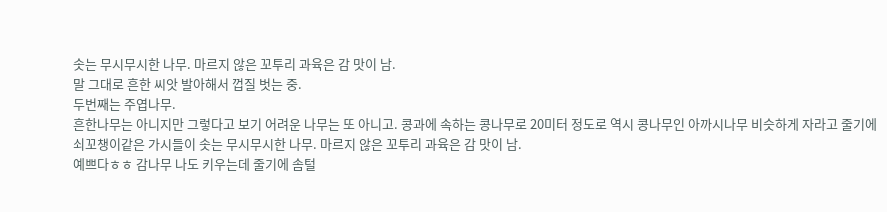솟는 무시무시한 나무. 마르지 않은 꼬투리 과육은 감 맛이 남.
말 그대로 흔한 씨앗 발아해서 껍질 벗는 중.
두번째는 주엽나무.
흔한나무는 아니지만 그렇다고 보기 어려운 나무는 또 아니고. 콩과에 속하는 콩나무로 20미터 정도로 역시 콩나무인 아까시나무 비슷하게 자라고 줄기에 쇠꼬챙이같은 가시들이 솟는 무시무시한 나무. 마르지 않은 꼬투리 과육은 감 맛이 남.
예쁘다ㅎㅎ 감나무 나도 키우는데 줄기에 솜털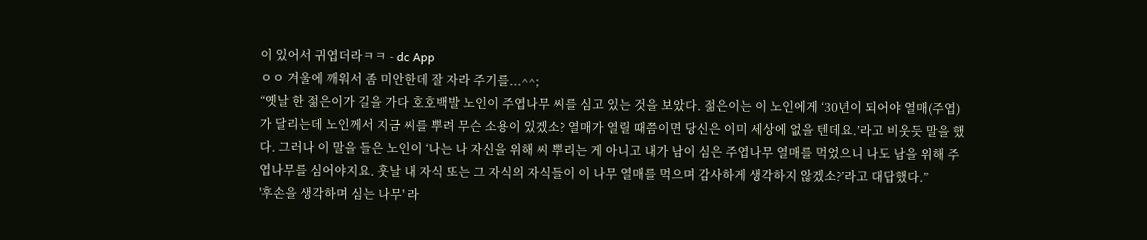이 있어서 귀엽더라ㅋㅋ - dc App
ㅇㅇ 겨울에 깨워서 좀 미안한데 잘 자라 주기를...^^;
“옛날 한 젊은이가 길을 가다 호호백발 노인이 주엽나무 씨를 심고 있는 것을 보았다. 젊은이는 이 노인에게 ‘30년이 되어야 열매(주엽)가 달리는데 노인께서 지금 씨를 뿌려 무슨 소용이 있겠소? 열매가 열릴 때쯤이면 당신은 이미 세상에 없을 텐데요.’라고 비웃듯 말을 했다. 그러나 이 말을 들은 노인이 ‘나는 나 자신을 위해 씨 뿌리는 게 아니고 내가 남이 심은 주엽나무 열매를 먹었으니 나도 남을 위해 주엽나무를 심어야지요. 훗날 내 자식 또는 그 자식의 자식들이 이 나무 열매를 먹으며 감사하게 생각하지 않겠소?’라고 대답했다.”
'후손을 생각하며 심는 나무' 라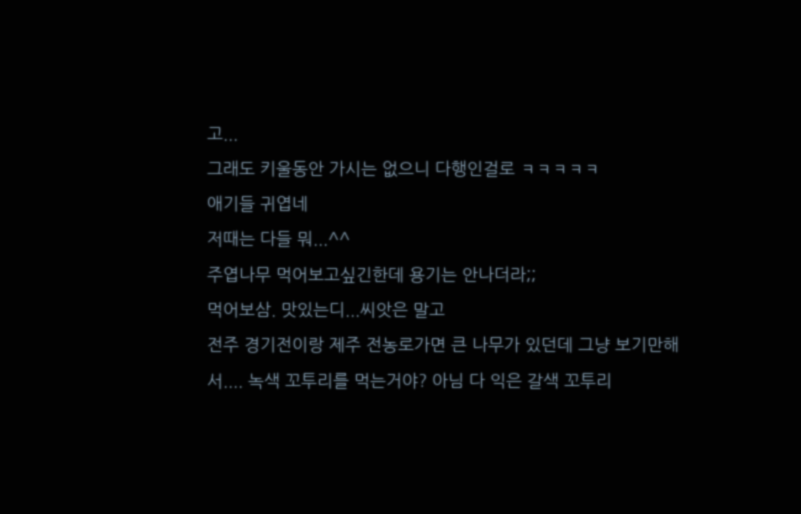고...
그래도 키울동안 가시는 없으니 다행인걸로 ㅋㅋㅋㅋㅋ
애기들 귀엽네
저때는 다들 뭐...^^
주엽나무 먹어보고싶긴한데 용기는 안나더라;;
먹어보삼. 맛있는디...씨앗은 말고
전주 경기전이랑 제주 전농로가면 큰 나무가 있던데 그냥 보기만해서.... 녹색 꼬투리를 먹는거야? 아님 다 익은 갈색 꼬투리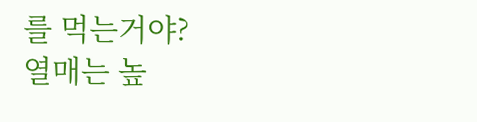를 먹는거야?
열매는 높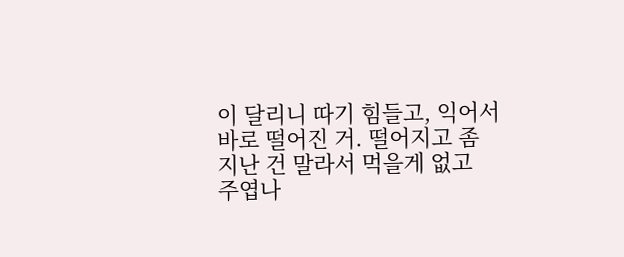이 달리니 따기 힘들고, 익어서 바로 떨어진 거. 떨어지고 좀 지난 건 말라서 먹을게 없고
주엽나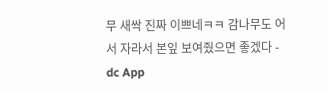무 새싹 진짜 이쁘네ㅋㅋ 감나무도 어서 자라서 본잎 보여줬으면 좋겠다 - dc App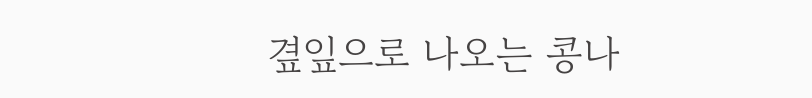곂잎으로 나오는 콩나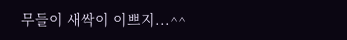무들이 새싹이 이쁘지...^^